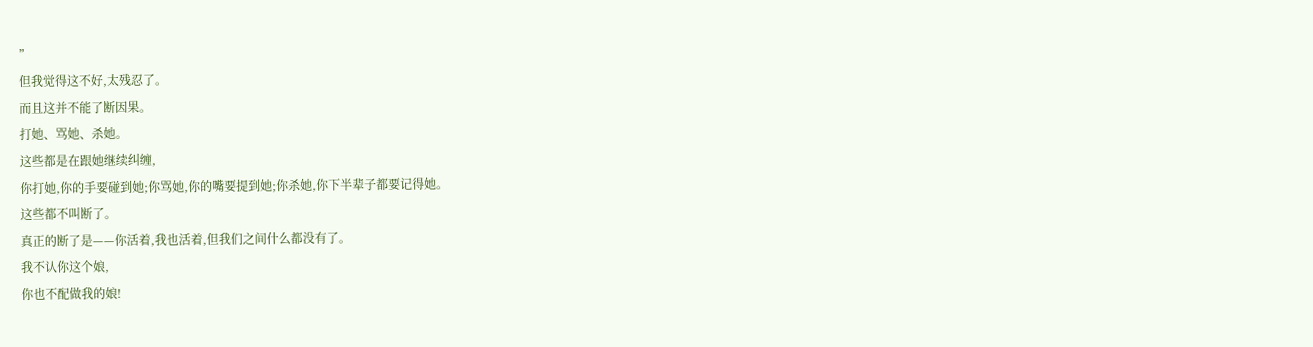”
但我觉得这不好,太残忍了。
而且这并不能了断因果。
打她、骂她、杀她。
这些都是在跟她继续纠缠,
你打她,你的手要碰到她;你骂她,你的嘴要提到她;你杀她,你下半辈子都要记得她。
这些都不叫断了。
真正的断了是——你活着,我也活着,但我们之间什么都没有了。
我不认你这个娘,
你也不配做我的娘!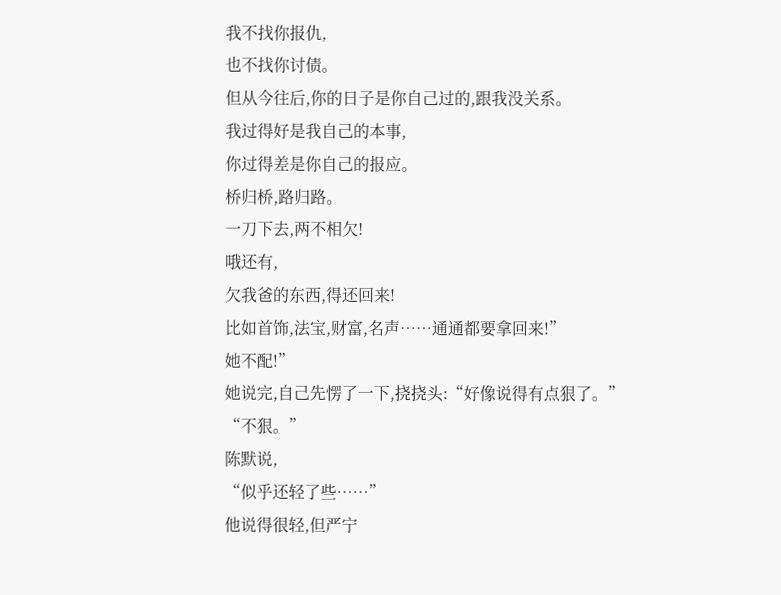我不找你报仇,
也不找你讨债。
但从今往后,你的日子是你自己过的,跟我没关系。
我过得好是我自己的本事,
你过得差是你自己的报应。
桥归桥,路归路。
一刀下去,两不相欠!
哦还有,
欠我爸的东西,得还回来!
比如首饰,法宝,财富,名声……通通都要拿回来!”
她不配!”
她说完,自己先愣了一下,挠挠头:“好像说得有点狠了。”
“不狠。”
陈默说,
“似乎还轻了些……”
他说得很轻,但严宁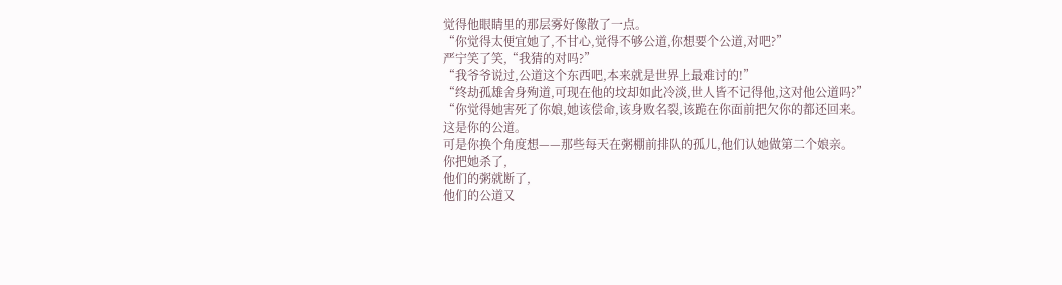觉得他眼睛里的那层雾好像散了一点。
“你觉得太便宜她了,不甘心,觉得不够公道,你想要个公道,对吧?”
严宁笑了笑,“我猜的对吗?”
“我爷爷说过,公道这个东西吧,本来就是世界上最难讨的!”
“终劫孤雄舍身殉道,可现在他的坟却如此冷淡,世人皆不记得他,这对他公道吗?”
“你觉得她害死了你娘,她该偿命,该身败名裂,该跪在你面前把欠你的都还回来。
这是你的公道。
可是你换个角度想——那些每天在粥棚前排队的孤儿,他们认她做第二个娘亲。
你把她杀了,
他们的粥就断了,
他们的公道又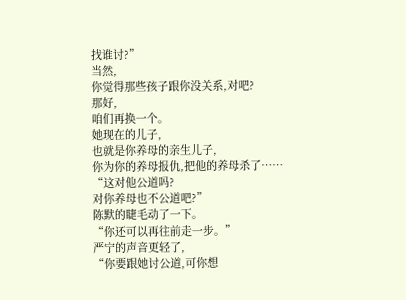找谁讨?”
当然,
你觉得那些孩子跟你没关系,对吧?
那好,
咱们再换一个。
她现在的儿子,
也就是你养母的亲生儿子,
你为你的养母报仇,把他的养母杀了……
“这对他公道吗?
对你养母也不公道吧?”
陈默的睫毛动了一下。
“你还可以再往前走一步。”
严宁的声音更轻了,
“你要跟她讨公道,可你想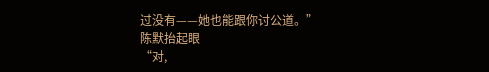过没有——她也能跟你讨公道。”
陈默抬起眼
“对,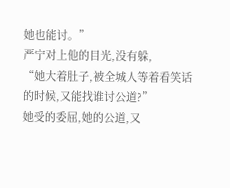她也能讨。”
严宁对上他的目光,没有躲,
“她大着肚子,被全城人等着看笑话的时候,又能找谁讨公道?”
她受的委屈,她的公道,又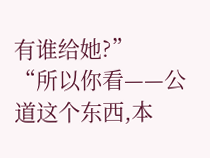有谁给她?”
“所以你看——公道这个东西,本